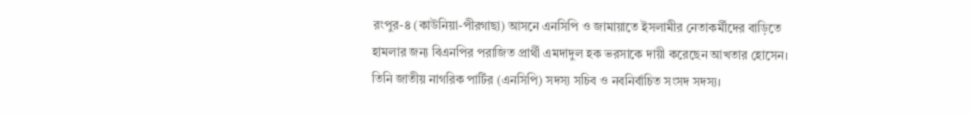রংপুর-৪ (কাউনিয়া-পীরগাছা) আসনে এনসিপি ও জামায়াতে ইসলামীর নেতাকর্মীদের বাড়িতে হামলার জন্য বিএনপির পরাজিত প্রার্থী এমদাদুল হক ভরসাকে দায়ী করেছেন আখতার হোসেন। তিনি জাতীয় নাগরিক পার্টির (এনসিপি) সদস্য সচিব ও নবনির্বাচিত সংসদ সদস্য।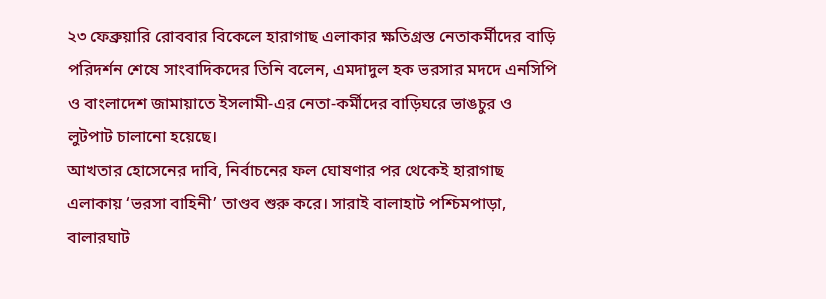২৩ ফেব্রুয়ারি রোববার বিকেলে হারাগাছ এলাকার ক্ষতিগ্রস্ত নেতাকর্মীদের বাড়ি পরিদর্শন শেষে সাংবাদিকদের তিনি বলেন, এমদাদুল হক ভরসার মদদে এনসিপি ও বাংলাদেশ জামায়াতে ইসলামী-এর নেতা-কর্মীদের বাড়িঘরে ভাঙচুর ও লুটপাট চালানো হয়েছে।
আখতার হোসেনের দাবি, নির্বাচনের ফল ঘোষণার পর থেকেই হারাগাছ এলাকায় ‘ভরসা বাহিনী’ তাণ্ডব শুরু করে। সারাই বালাহাট পশ্চিমপাড়া, বালারঘাট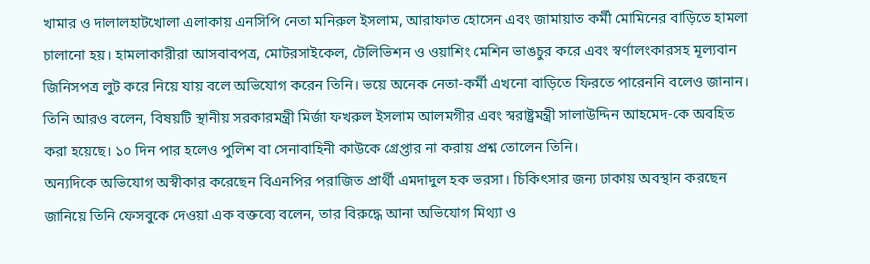খামার ও দালালহাটখোলা এলাকায় এনসিপি নেতা মনিরুল ইসলাম, আরাফাত হোসেন এবং জামায়াত কর্মী মোমিনের বাড়িতে হামলা চালানো হয়। হামলাকারীরা আসবাবপত্র, মোটরসাইকেল, টেলিভিশন ও ওয়াশিং মেশিন ভাঙচুর করে এবং স্বর্ণালংকারসহ মূল্যবান জিনিসপত্র লুট করে নিয়ে যায় বলে অভিযোগ করেন তিনি। ভয়ে অনেক নেতা-কর্মী এখনো বাড়িতে ফিরতে পারেননি বলেও জানান।
তিনি আরও বলেন, বিষয়টি স্থানীয় সরকারমন্ত্রী মির্জা ফখরুল ইসলাম আলমগীর এবং স্বরাষ্ট্রমন্ত্রী সালাউদ্দিন আহমেদ-কে অবহিত করা হয়েছে। ১০ দিন পার হলেও পুলিশ বা সেনাবাহিনী কাউকে গ্রেপ্তার না করায় প্রশ্ন তোলেন তিনি।
অন্যদিকে অভিযোগ অস্বীকার করেছেন বিএনপির পরাজিত প্রার্থী এমদাদুল হক ভরসা। চিকিৎসার জন্য ঢাকায় অবস্থান করছেন জানিয়ে তিনি ফেসবুকে দেওয়া এক বক্তব্যে বলেন, তার বিরুদ্ধে আনা অভিযোগ মিথ্যা ও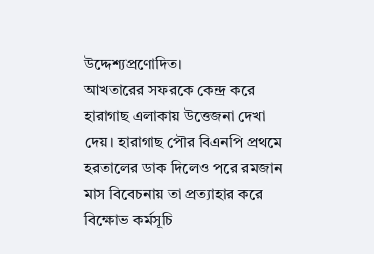উদ্দেশ্যপ্রণোদিত।
আখতারের সফরকে কেন্দ্র করে হারাগাছ এলাকায় উত্তেজনা দেখা দেয়। হারাগাছ পৌর বিএনপি প্রথমে হরতালের ডাক দিলেও পরে রমজান মাস বিবেচনায় তা প্রত্যাহার করে বিক্ষোভ কর্মসূচি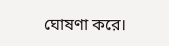ঘোষণা করে।